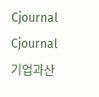Cjournal
Cjournal
기업과산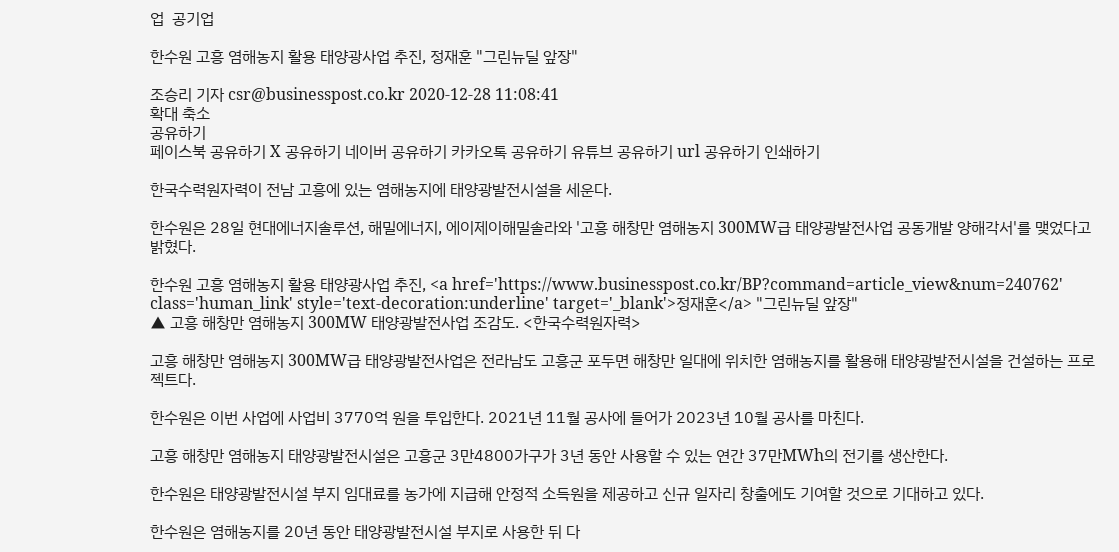업  공기업

한수원 고흥 염해농지 활용 태양광사업 추진, 정재훈 "그린뉴딜 앞장"

조승리 기자 csr@businesspost.co.kr 2020-12-28 11:08:41
확대 축소
공유하기
페이스북 공유하기 X 공유하기 네이버 공유하기 카카오톡 공유하기 유튜브 공유하기 url 공유하기 인쇄하기

한국수력원자력이 전남 고흥에 있는 염해농지에 태양광발전시설을 세운다.

한수원은 28일 현대에너지솔루션, 해밀에너지, 에이제이해밀솔라와 '고흥 해창만 염해농지 300MW급 태양광발전사업 공동개발 양해각서'를 맺었다고 밝혔다.

한수원 고흥 염해농지 활용 태양광사업 추진, <a href='https://www.businesspost.co.kr/BP?command=article_view&num=240762' class='human_link' style='text-decoration:underline' target='_blank'>정재훈</a> "그린뉴딜 앞장"
▲ 고흥 해창만 염해농지 300MW 태양광발전사업 조감도. <한국수력원자력>

고흥 해창만 염해농지 300MW급 태양광발전사업은 전라남도 고흥군 포두면 해창만 일대에 위치한 염해농지를 활용해 태양광발전시설을 건설하는 프로젝트다.

한수원은 이번 사업에 사업비 3770억 원을 투입한다. 2021년 11월 공사에 들어가 2023년 10월 공사를 마친다.

고흥 해창만 염해농지 태양광발전시설은 고흥군 3만4800가구가 3년 동안 사용할 수 있는 연간 37만MWh의 전기를 생산한다.

한수원은 태양광발전시설 부지 임대료를 농가에 지급해 안정적 소득원을 제공하고 신규 일자리 창출에도 기여할 것으로 기대하고 있다.

한수원은 염해농지를 20년 동안 태양광발전시설 부지로 사용한 뒤 다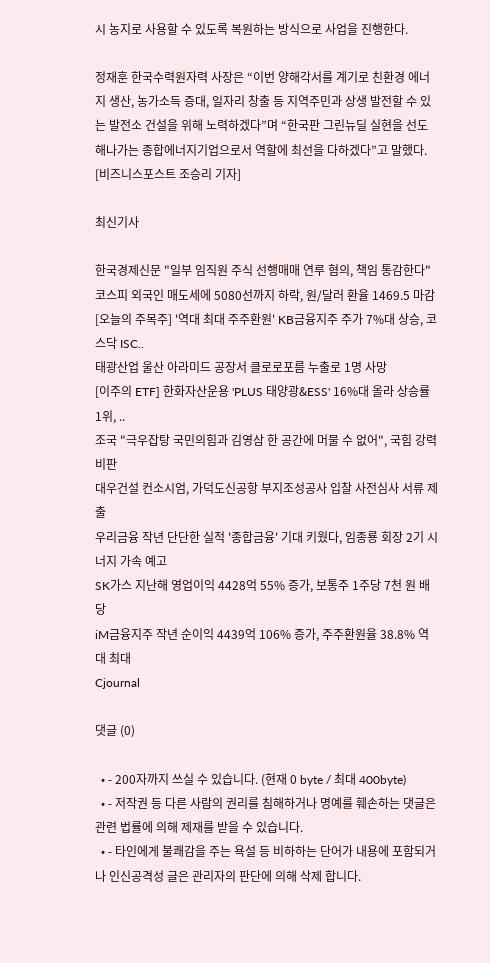시 농지로 사용할 수 있도록 복원하는 방식으로 사업을 진행한다.

정재훈 한국수력원자력 사장은 “이번 양해각서를 계기로 친환경 에너지 생산, 농가소득 증대, 일자리 창출 등 지역주민과 상생 발전할 수 있는 발전소 건설을 위해 노력하겠다”며 “한국판 그린뉴딜 실현을 선도해나가는 종합에너지기업으로서 역할에 최선을 다하겠다”고 말했다. [비즈니스포스트 조승리 기자]

최신기사

한국경제신문 "일부 임직원 주식 선행매매 연루 혐의, 책임 통감한다"
코스피 외국인 매도세에 5080선까지 하락, 원/달러 환율 1469.5 마감
[오늘의 주목주] '역대 최대 주주환원' KB금융지주 주가 7%대 상승, 코스닥 ISC..
태광산업 울산 아라미드 공장서 클로로포름 누출로 1명 사망
[이주의 ETF] 한화자산운용 'PLUS 태양광&ESS' 16%대 올라 상승률 1위, ..
조국 "극우잡탕 국민의힘과 김영삼 한 공간에 머물 수 없어", 국힘 강력 비판
대우건설 컨소시엄, 가덕도신공항 부지조성공사 입찰 사전심사 서류 제출
우리금융 작년 단단한 실적 '종합금융' 기대 키웠다, 임종룡 회장 2기 시너지 가속 예고
SK가스 지난해 영업이익 4428억 55% 증가, 보통주 1주당 7천 원 배당
iM금융지주 작년 순이익 4439억 106% 증가, 주주환원율 38.8% 역대 최대
Cjournal

댓글 (0)

  • - 200자까지 쓰실 수 있습니다. (현재 0 byte / 최대 400byte)
  • - 저작권 등 다른 사람의 권리를 침해하거나 명예를 훼손하는 댓글은 관련 법률에 의해 제재를 받을 수 있습니다.
  • - 타인에게 불쾌감을 주는 욕설 등 비하하는 단어가 내용에 포함되거나 인신공격성 글은 관리자의 판단에 의해 삭제 합니다.